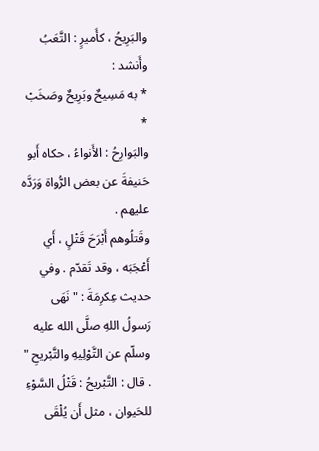والبَرِيحُ ، كأَميرٍ : التَّعَبُ وأَنشد :
* به مَسِيحٌ وبَرِيحٌ وصَخَبْ *
والبَوارِحُ : الأَنواءُ ، حكاه أَبو حَنيفةَ عن بعض الرُّواة وَرَدَّه عليهم .
وقَتلُوهم أَبْرَحَ قَتْلٍ ، أَي أَعْجَبَه ، وقد تَقدّم . وفي حديث عِكرِمَةَ : " نَهَى رَسولُ اللهِ صلَّى الله عليه وسلّم عن التَّوْلِيهِ والتَّبْريحِ " . قال : التَّبْريحُ : قَتْلُ السَّوْءِ للحَيوان ، مثل أَن يُلْقَى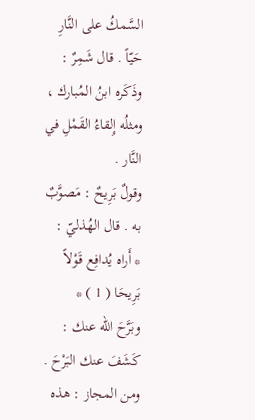السَّمكُ على النَّارِ حَيّاً . قال شَمِرٌ : وذَكَره ابنُ المُبارك ، ومثلُه إِلقاءُ القَمْلِ في النَّار .
وقولٌ بَرِيحٌ : مَصوَّبٌ به . قال الهُذليّ :
* أَراه يُدافِع قَوْلاً بَرِيحَا ( 1 ) *
وبَرَّحَ الله عنك : كَشَفَ عنك البَرْحَ .
ومن المجاز : هذه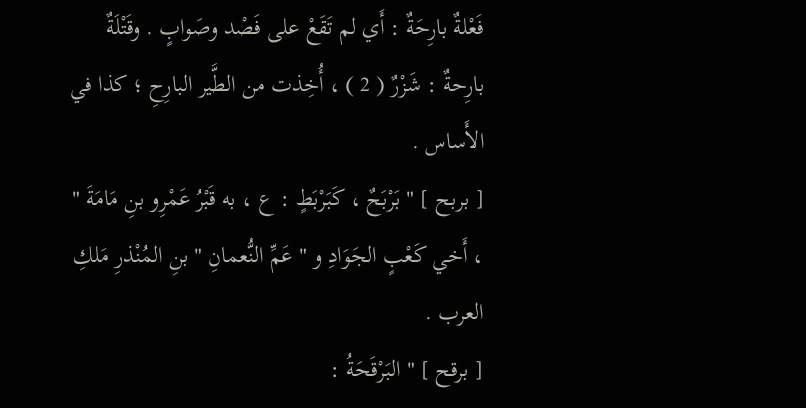فَعْلةٌ بارِحَةٌ : أَي لم تَقَعْ على فَصْد وصَوابٍ . وقَتْلَةٌ بارِحةٌ : شَزْرٌ ( 2 ) ، أُخِذت من الطَّير البارِحِ ؛ كذا في الأَساس .
[ بربح ] " بَرْبَحٌ ، كَبَرْبَطٍ : ع ، به قَبْرُ عَمْرِو بنِ مَامَةَ " ، أَخي كَعْبٍ الجَوَادِ و " عَمِّ النُّعمانِ " بنِ المُنْذرِ مَلكِ العرب .
[ برقح ] " البَرْقَحَةُ :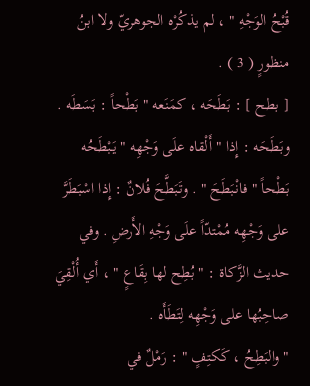قُبْحُ الوَجْهِ " ، لم يذكُرْه الجوهريّ ولا ابنُ منظورٍ ( 3 ) .
[ بطح ] : بَطَحَه ، كمَنَعه " بَطْحاً : بَسَطَه . وبَطَحَه : إِذا " أَلْقاه علَى وَجْهِه " يَبْطَحُه بَطْحاً " فانْبَطَحَ " . وتَبَطَّحَ فُلانٌ : إِذا اسْبَطَرَّ على وَجْهِه مُمْتدّاً علَى وَجْهِ الأَرضِ . وفي حديث الزَّكاة : " بُطِح لها بِقَاعٍ " ، أَي أُلْقِيَ صاحِبُها على وَجْهِه لِتَطَأَه .
" والبَطِحُ ، كَكتِفٍ " : رَمْلٌ في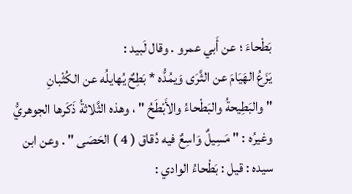بَطْحاءَ ؛ عن أَبي عمرو . وقال لَبيد :
يَزَعُ الهَيَامَ عن الثَّرَى وَيمُدُّه * بَطِحٌ يُهايلُه عن الكُثْبانِ
" والبَطِيحةُ والبَطْحاءُ والأَبْطَحُ " ، وهذه الثَّلاثةُ ذَكَرها الجوهريُّ وغيرُه : " مَسِيلٌ وَاسِعٌ فيه دُقاق ( 4 ) الحَصَى " . وعن ابن سيده : قيل : بَطْحاءُ الوادي :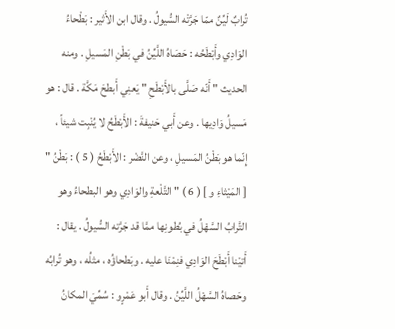تُرابٌ لَيِّنٌ ممّا جَرَّتْه السُّيولُ . وقال ابن الأَثير : بَطْحاءُ الوَادِي وأَبْطَحُه : حَصَاهُ اللَّيِّنُ في بَطْنِ المَسيلِ . ومنه الحديث " أَنّه صَلَّى بالأَبْطَحِ " يَعنِي أَبطحَ مَكَّة . قال : هو مَسيلُ وَادِيها . وعن أَبي حَنيفةَ : الأَبْطَحُ لا يُنْبِت شيئاً ، إِنّما هو بَطْنُ المَسيلِ ، وعن النَّضْر : الأَبْطَحُ ( 5 ) : بَطْنُ " [ المَيْثاءِ و ] ( 6 ) " التَّلْعةِ والوَادِي وهو البطحاءُ وهو التَّرابُ السَّهْلُ في بُطونِها ممَّا قد جَرَّته السُّيولُ . يقال : أَتيْنا أَبْطَحَ الوَادِي فنِمْنَا عليه . وبَطحاؤُه ، مثلُه ، وهو تُرابُه وحَصاهُ السَّهْلُ اللَّيِّنُ . وقال أَبو عَمْرٍو : سُمِّيَ المكانُ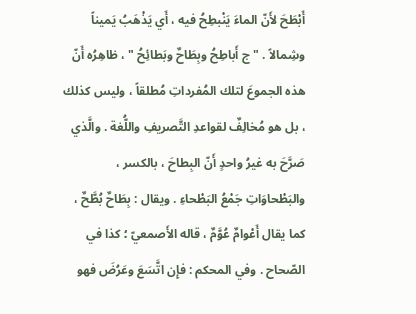أَبْطَحَ لأَنّ الماءَ يَنْبطِحُ فيه ، أَي يَذْهَبُ يَميناً وشِمالاً . " ج أَباطِحُ وبِطَاحٌ وبَطائِحُ " ، ظاهِرُه أَنّ هذه الجموعَ لتلك المُفرداتِ مُطلقاً ، وليس كذلك ، بل هو مُخالِفٌ لقواعدِ التَّصريفِ واللُّغة . والَّذي صَرَّحَ به غيرُ واحدٍ أَنّ البِطاحَ ، بالكسر ، والبَطْحاوَاتِ جَمْعُ البَطْحاءِ . ويقال : بِطَاحٌ بُطَّحٌ ، كما يقال أَعْوامٌ عُوَّمٌ ، قاله الأَصمعيّ ؛ كذا في الصّحاح . وفي المحكم : فإِن اتَّسَعَ وعَرُضَ فهو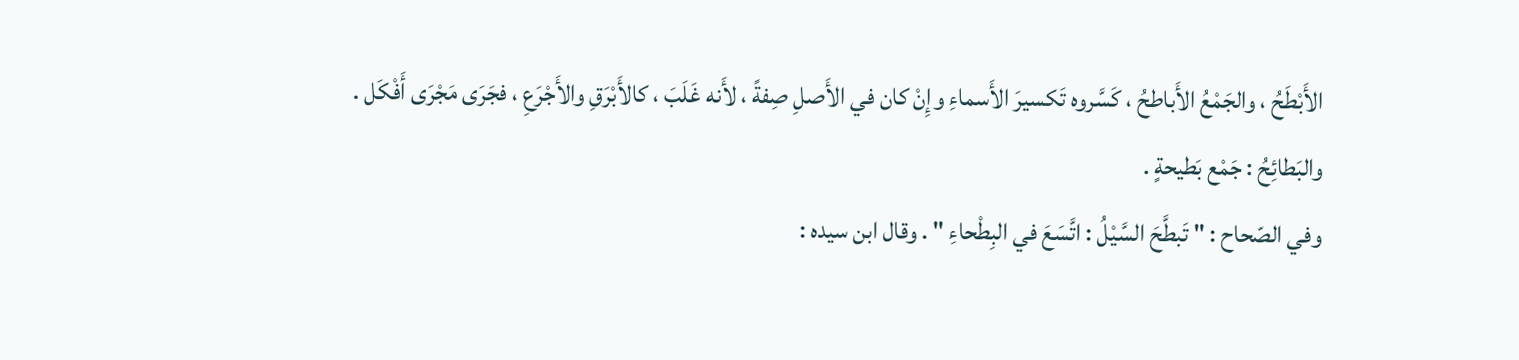الأَبْطَحُ ، والجَمْعُ الأَباطحُ ، كَسَّروه تَكسيرَ الأَسماءِ وإِنْ كان في الأَصلِ صِفةً ، لأَنه غَلَبَ ، كالأَبْرَقِ والأَجْرَعِ ، فجَرَى مَجْرَى أَفْكَل .
والبَطائِحُ : جَمْع بَطيحةٍ .
وفي الصّحاح : " تَبطَّحَ السَّيْلُ : اتَّسَعَ في البِطْحاءِ " . وقال ابن سيده :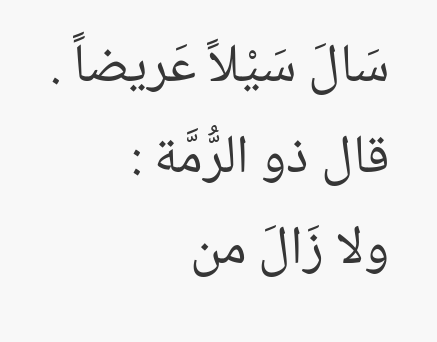سَالَ سَيْلاً عَريضاً . قال ذو الرُّمَّة :
ولا زَالَ من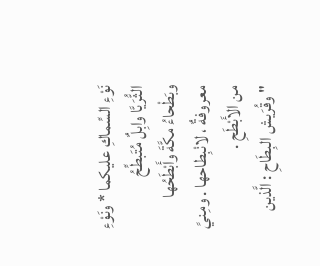نَوْءِ السِّماكِ عليكما * ونَوْءِ الثُّرَيَّا وابِلٌ مُتَبطِّحُ
وبَطْحاءُ مكَّةَ وأَبْطَحُها معروفةٌ ، لانْبِطاحها . ومِنيً من الأَبْطَحِ .
" وقُرَيش البِطَاحِ : الَّذين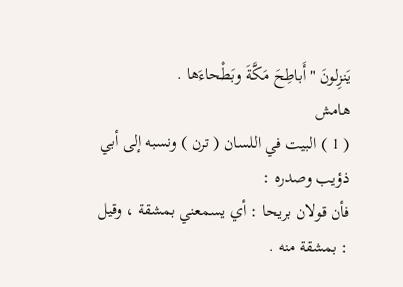يَنزِلونَ " أَباطِحَ مَكَّةَ وبَطْحاءَها .
هامش
( 1 ) البيت في اللسان ( ترن ) ونسبه إلى أبي ذؤيب وصدره :
فأن قولان بريحا : أي يسمعني بمشقة ، وقيل : بمشقة منه .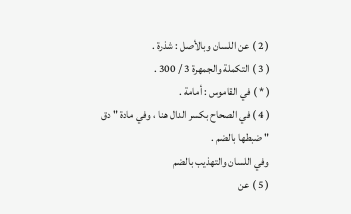( 2 ) عن اللسان وبالأصل : شذرة .
( 3 ) التكملة والجمهرة 3 / 300 .
( * ) في القاموس : أمامة .
( 4 ) في الصحاح بكسر الدال هنا ، وفي مادة " دق " ضبطها بالضم .
وفي اللسان والتهذيب بالضم
( 5 ) عن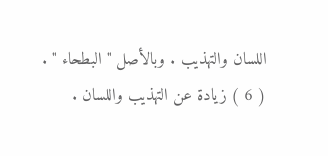اللسان والتهذيب . وبالأصل " البطحاء " .
( 6 ) زيادة عن التهذيب واللسان .